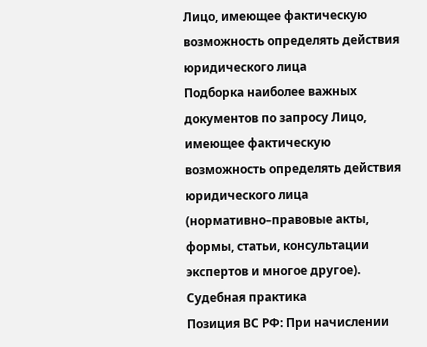Лицо, имеющее фактическую возможность определять действия юридического лица
Подборка наиболее важных документов по запросу Лицо, имеющее фактическую возможность определять действия юридического лица (нормативно–правовые акты, формы, статьи, консультации экспертов и многое другое).
Судебная практика
Позиция ВС РФ: При начислении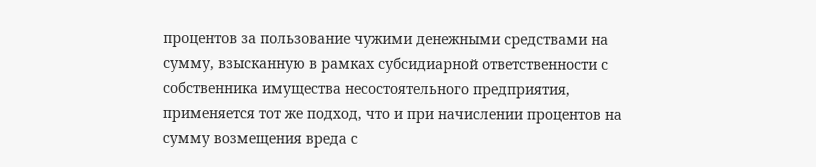процентов за пользование чужими денежными средствами на сумму, взысканную в рамках субсидиарной ответственности с собственника имущества несостоятельного предприятия, применяется тот же подход, что и при начислении процентов на сумму возмещения вреда с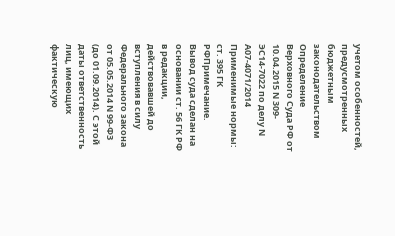учетом особенностей, предусмотренных бюджетным законодательством
Определение Верховного Суда РФ от 10.04.2015 N 309-ЭС14-7022 по делу N А07-4071/2014
Применимые нормы: ст. 395 ГК РФПримечание. Вывод суда сделан на основании ст. 56 ГК РФ в редакции, действовавшей до вступления в силу Федерального закона от 05.05.2014 N 99-ФЗ (до 01.09.2014). С этой даты ответственность лиц, имеющих фактическую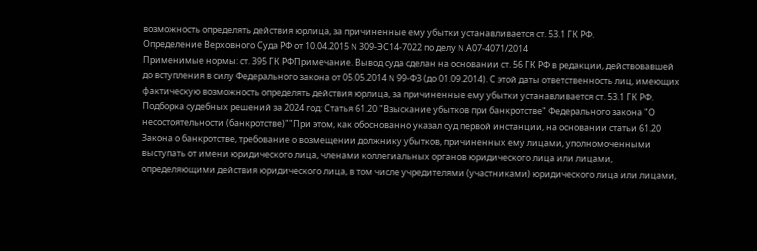возможность определять действия юрлица, за причиненные ему убытки устанавливается ст. 53.1 ГК РФ.
Определение Верховного Суда РФ от 10.04.2015 N 309-ЭС14-7022 по делу N А07-4071/2014
Применимые нормы: ст. 395 ГК РФПримечание. Вывод суда сделан на основании ст. 56 ГК РФ в редакции, действовавшей до вступления в силу Федерального закона от 05.05.2014 N 99-ФЗ (до 01.09.2014). С этой даты ответственность лиц, имеющих фактическую возможность определять действия юрлица, за причиненные ему убытки устанавливается ст. 53.1 ГК РФ.
Подборка судебных решений за 2024 год: Статья 61.20 "Взыскание убытков при банкротстве" Федерального закона "О несостоятельности (банкротстве)""При этом, как обоснованно указал суд первой инстанции, на основании статьи 61.20 Закона о банкротстве, требование о возмещении должнику убытков, причиненных ему лицами, уполномоченными выступать от имени юридического лица, членами коллегиальных органов юридического лица или лицами, определяющими действия юридического лица, в том числе учредителями (участниками) юридического лица или лицами,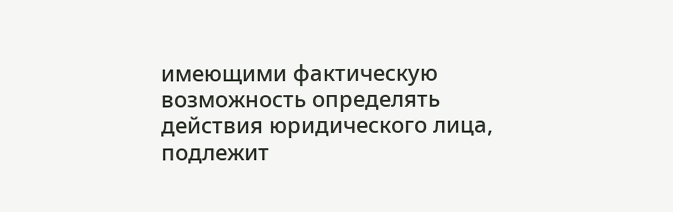имеющими фактическую возможность определять действия юридического лица, подлежит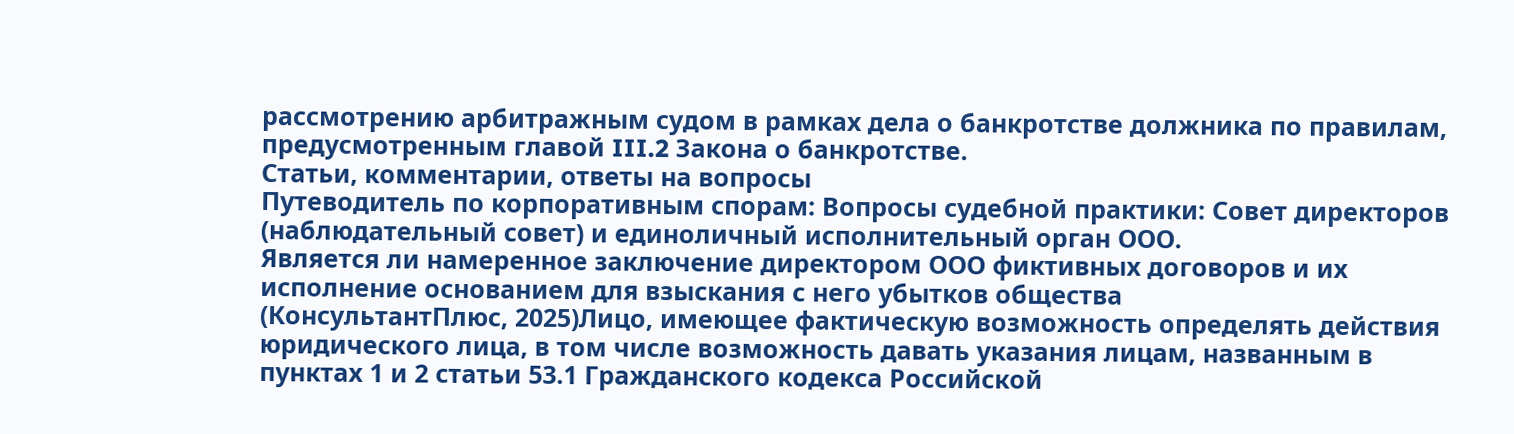рассмотрению арбитражным судом в рамках дела о банкротстве должника по правилам, предусмотренным главой III.2 Закона о банкротстве.
Статьи, комментарии, ответы на вопросы
Путеводитель по корпоративным спорам: Вопросы судебной практики: Совет директоров (наблюдательный совет) и единоличный исполнительный орган ООО.
Является ли намеренное заключение директором ООО фиктивных договоров и их исполнение основанием для взыскания с него убытков общества
(КонсультантПлюс, 2025)Лицо, имеющее фактическую возможность определять действия юридического лица, в том числе возможность давать указания лицам, названным в пунктах 1 и 2 статьи 53.1 Гражданского кодекса Российской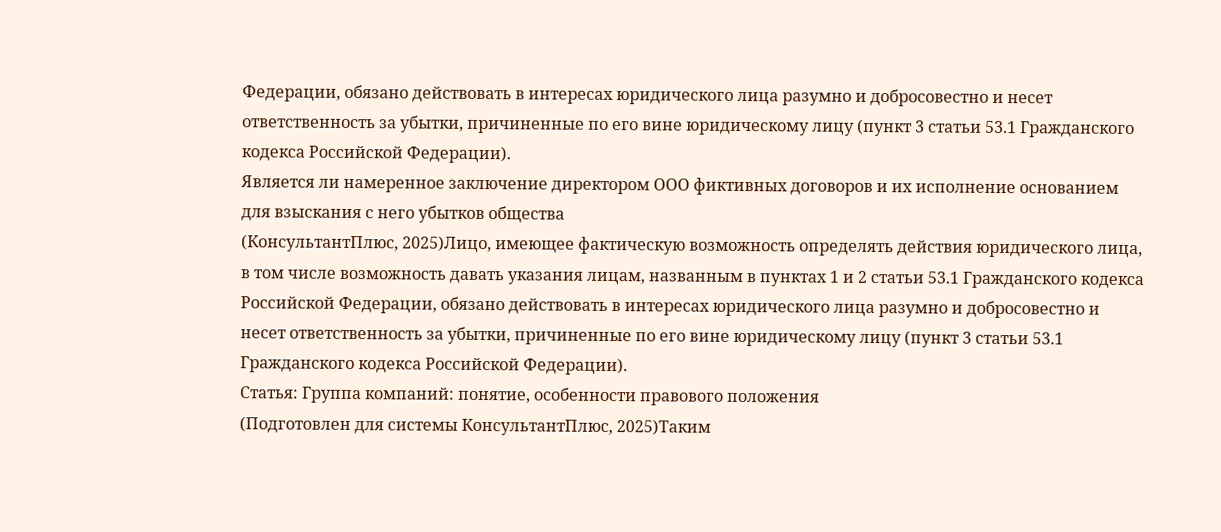Федерации, обязано действовать в интересах юридического лица разумно и добросовестно и несет ответственность за убытки, причиненные по его вине юридическому лицу (пункт 3 статьи 53.1 Гражданского кодекса Российской Федерации).
Является ли намеренное заключение директором ООО фиктивных договоров и их исполнение основанием для взыскания с него убытков общества
(КонсультантПлюс, 2025)Лицо, имеющее фактическую возможность определять действия юридического лица, в том числе возможность давать указания лицам, названным в пунктах 1 и 2 статьи 53.1 Гражданского кодекса Российской Федерации, обязано действовать в интересах юридического лица разумно и добросовестно и несет ответственность за убытки, причиненные по его вине юридическому лицу (пункт 3 статьи 53.1 Гражданского кодекса Российской Федерации).
Статья: Группа компаний: понятие, особенности правового положения
(Подготовлен для системы КонсультантПлюс, 2025)Таким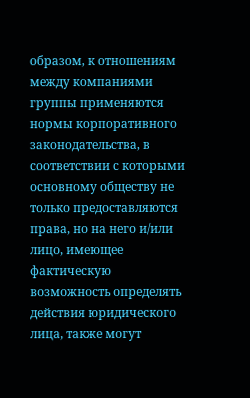образом, к отношениям между компаниями группы применяются нормы корпоративного законодательства, в соответствии с которыми основному обществу не только предоставляются права, но на него и/или лицо, имеющее фактическую возможность определять действия юридического лица, также могут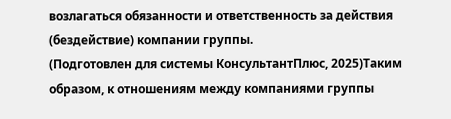возлагаться обязанности и ответственность за действия (бездействие) компании группы.
(Подготовлен для системы КонсультантПлюс, 2025)Таким образом, к отношениям между компаниями группы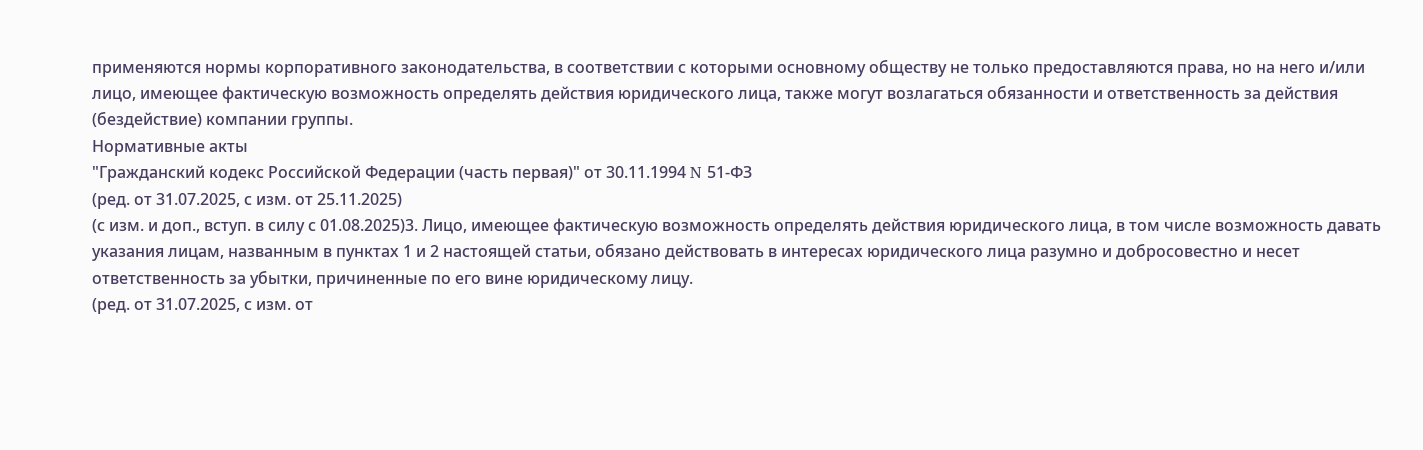применяются нормы корпоративного законодательства, в соответствии с которыми основному обществу не только предоставляются права, но на него и/или лицо, имеющее фактическую возможность определять действия юридического лица, также могут возлагаться обязанности и ответственность за действия (бездействие) компании группы.
Нормативные акты
"Гражданский кодекс Российской Федерации (часть первая)" от 30.11.1994 N 51-ФЗ
(ред. от 31.07.2025, с изм. от 25.11.2025)
(с изм. и доп., вступ. в силу с 01.08.2025)3. Лицо, имеющее фактическую возможность определять действия юридического лица, в том числе возможность давать указания лицам, названным в пунктах 1 и 2 настоящей статьи, обязано действовать в интересах юридического лица разумно и добросовестно и несет ответственность за убытки, причиненные по его вине юридическому лицу.
(ред. от 31.07.2025, с изм. от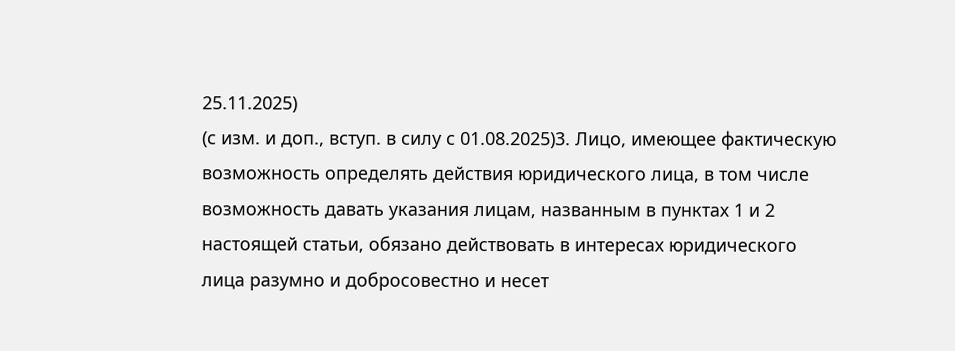25.11.2025)
(с изм. и доп., вступ. в силу с 01.08.2025)3. Лицо, имеющее фактическую возможность определять действия юридического лица, в том числе возможность давать указания лицам, названным в пунктах 1 и 2 настоящей статьи, обязано действовать в интересах юридического лица разумно и добросовестно и несет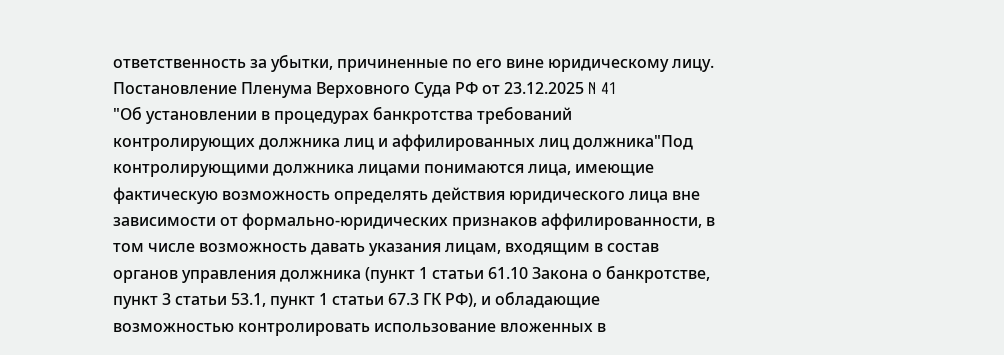ответственность за убытки, причиненные по его вине юридическому лицу.
Постановление Пленума Верховного Суда РФ от 23.12.2025 N 41
"Об установлении в процедурах банкротства требований контролирующих должника лиц и аффилированных лиц должника"Под контролирующими должника лицами понимаются лица, имеющие фактическую возможность определять действия юридического лица вне зависимости от формально-юридических признаков аффилированности, в том числе возможность давать указания лицам, входящим в состав органов управления должника (пункт 1 статьи 61.10 Закона о банкротстве, пункт 3 статьи 53.1, пункт 1 статьи 67.3 ГК РФ), и обладающие возможностью контролировать использование вложенных в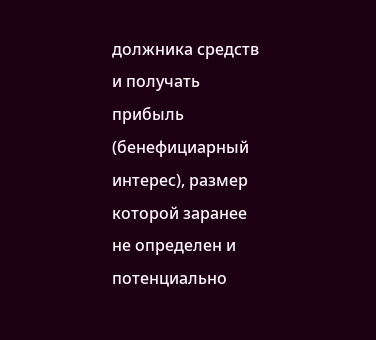должника средств и получать прибыль (бенефициарный интерес), размер которой заранее не определен и потенциально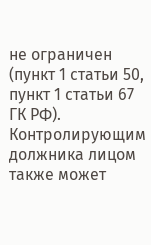не ограничен (пункт 1 статьи 50, пункт 1 статьи 67 ГК РФ). Контролирующим должника лицом также может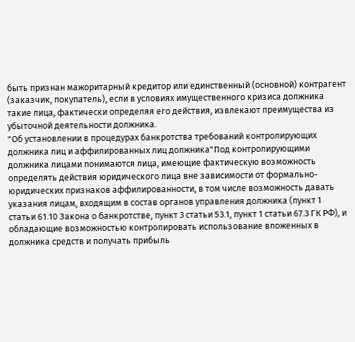быть признан мажоритарный кредитор или единственный (основной) контрагент (заказчик, покупатель), если в условиях имущественного кризиса должника такие лица, фактически определяя его действия, извлекают преимущества из убыточной деятельности должника.
"Об установлении в процедурах банкротства требований контролирующих должника лиц и аффилированных лиц должника"Под контролирующими должника лицами понимаются лица, имеющие фактическую возможность определять действия юридического лица вне зависимости от формально-юридических признаков аффилированности, в том числе возможность давать указания лицам, входящим в состав органов управления должника (пункт 1 статьи 61.10 Закона о банкротстве, пункт 3 статьи 53.1, пункт 1 статьи 67.3 ГК РФ), и обладающие возможностью контролировать использование вложенных в должника средств и получать прибыль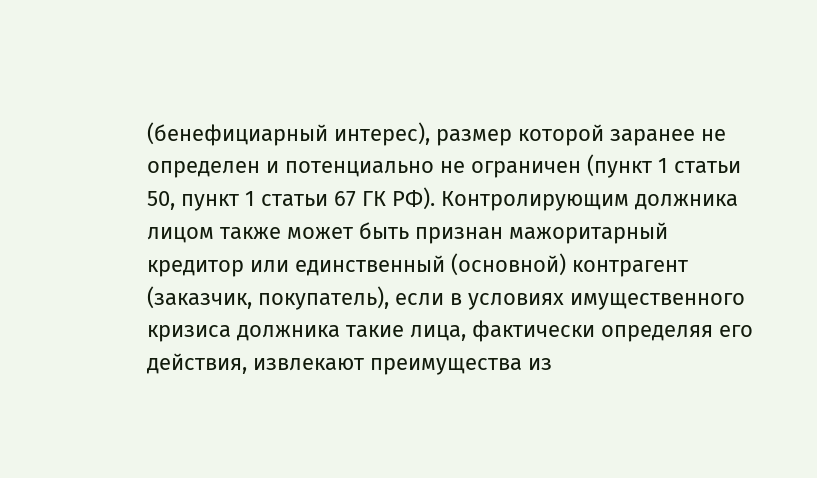(бенефициарный интерес), размер которой заранее не определен и потенциально не ограничен (пункт 1 статьи 50, пункт 1 статьи 67 ГК РФ). Контролирующим должника лицом также может быть признан мажоритарный кредитор или единственный (основной) контрагент (заказчик, покупатель), если в условиях имущественного кризиса должника такие лица, фактически определяя его действия, извлекают преимущества из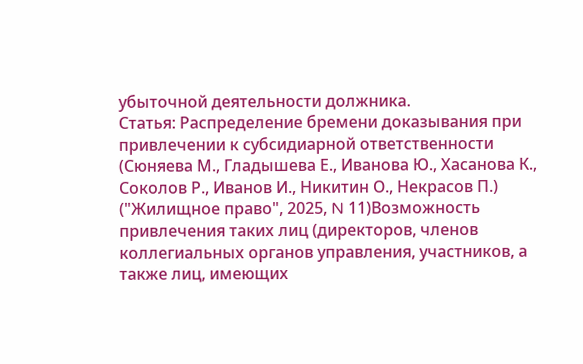убыточной деятельности должника.
Статья: Распределение бремени доказывания при привлечении к субсидиарной ответственности
(Сюняева М., Гладышева Е., Иванова Ю., Хасанова К., Соколов Р., Иванов И., Никитин О., Некрасов П.)
("Жилищное право", 2025, N 11)Возможность привлечения таких лиц (директоров, членов коллегиальных органов управления, участников, а также лиц, имеющих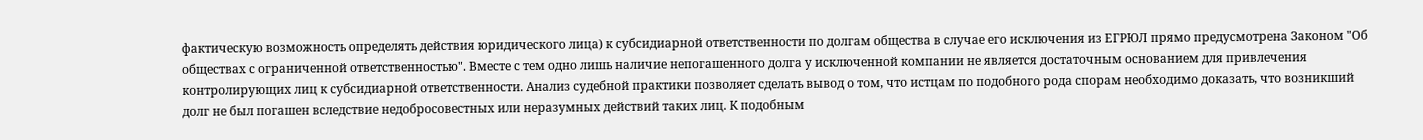фактическую возможность определять действия юридического лица) к субсидиарной ответственности по долгам общества в случае его исключения из ЕГРЮЛ прямо предусмотрена Законом "Об обществах с ограниченной ответственностью". Вместе с тем одно лишь наличие непогашенного долга у исключенной компании не является достаточным основанием для привлечения контролирующих лиц к субсидиарной ответственности. Анализ судебной практики позволяет сделать вывод о том, что истцам по подобного рода спорам необходимо доказать, что возникший долг не был погашен вследствие недобросовестных или неразумных действий таких лиц. К подобным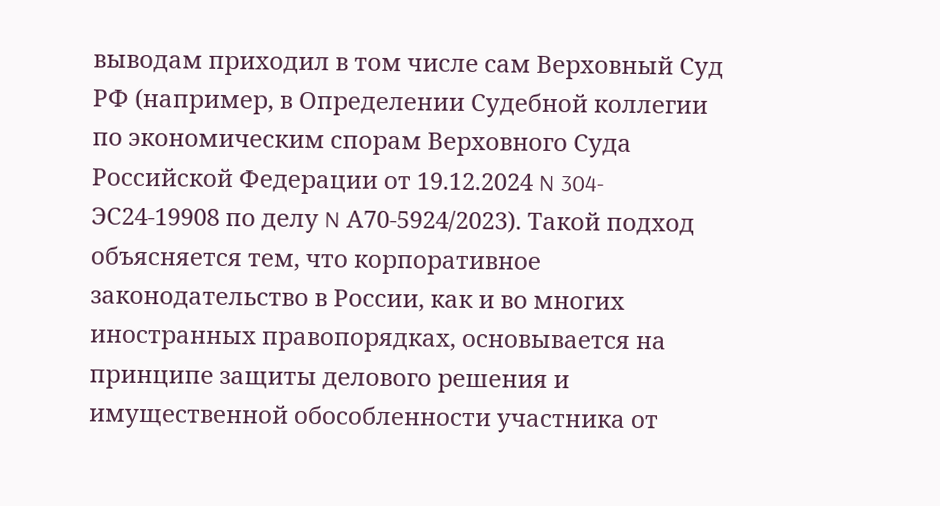выводам приходил в том числе сам Верховный Суд РФ (например, в Определении Судебной коллегии по экономическим спорам Верховного Суда Российской Федерации от 19.12.2024 N 304-ЭС24-19908 по делу N А70-5924/2023). Такой подход объясняется тем, что корпоративное законодательство в России, как и во многих иностранных правопорядках, основывается на принципе защиты делового решения и имущественной обособленности участника от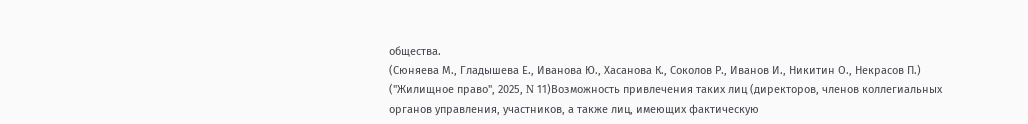общества.
(Сюняева М., Гладышева Е., Иванова Ю., Хасанова К., Соколов Р., Иванов И., Никитин О., Некрасов П.)
("Жилищное право", 2025, N 11)Возможность привлечения таких лиц (директоров, членов коллегиальных органов управления, участников, а также лиц, имеющих фактическую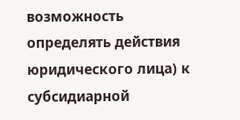возможность определять действия юридического лица) к субсидиарной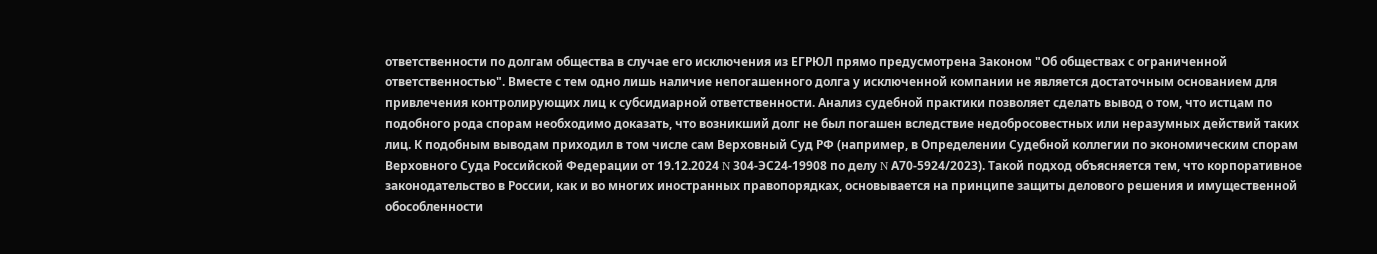ответственности по долгам общества в случае его исключения из ЕГРЮЛ прямо предусмотрена Законом "Об обществах с ограниченной ответственностью". Вместе с тем одно лишь наличие непогашенного долга у исключенной компании не является достаточным основанием для привлечения контролирующих лиц к субсидиарной ответственности. Анализ судебной практики позволяет сделать вывод о том, что истцам по подобного рода спорам необходимо доказать, что возникший долг не был погашен вследствие недобросовестных или неразумных действий таких лиц. К подобным выводам приходил в том числе сам Верховный Суд РФ (например, в Определении Судебной коллегии по экономическим спорам Верховного Суда Российской Федерации от 19.12.2024 N 304-ЭС24-19908 по делу N А70-5924/2023). Такой подход объясняется тем, что корпоративное законодательство в России, как и во многих иностранных правопорядках, основывается на принципе защиты делового решения и имущественной обособленности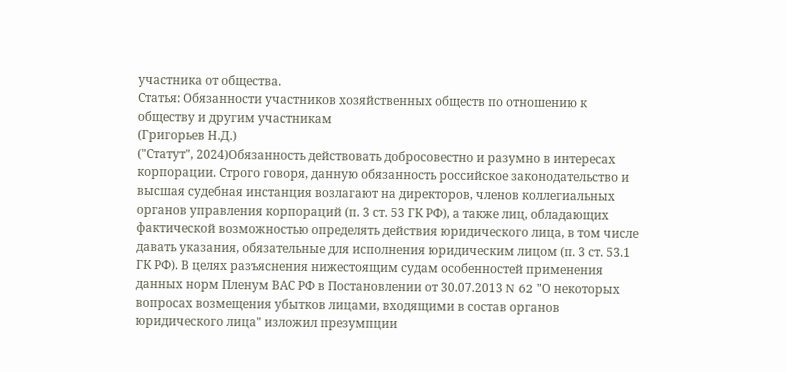участника от общества.
Статья: Обязанности участников хозяйственных обществ по отношению к обществу и другим участникам
(Григорьев Н.Д.)
("Статут", 2024)Обязанность действовать добросовестно и разумно в интересах корпорации. Строго говоря, данную обязанность российское законодательство и высшая судебная инстанция возлагают на директоров, членов коллегиальных органов управления корпораций (п. 3 ст. 53 ГК РФ), а также лиц, обладающих фактической возможностью определять действия юридического лица, в том числе давать указания, обязательные для исполнения юридическим лицом (п. 3 ст. 53.1 ГК РФ). В целях разъяснения нижестоящим судам особенностей применения данных норм Пленум ВАС РФ в Постановлении от 30.07.2013 N 62 "О некоторых вопросах возмещения убытков лицами, входящими в состав органов юридического лица" изложил презумпции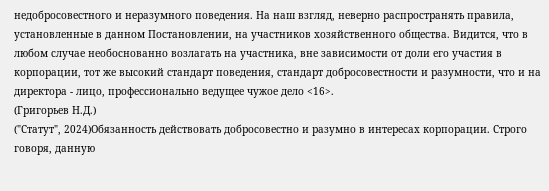недобросовестного и неразумного поведения. На наш взгляд, неверно распространять правила, установленные в данном Постановлении, на участников хозяйственного общества. Видится, что в любом случае необоснованно возлагать на участника, вне зависимости от доли его участия в корпорации, тот же высокий стандарт поведения, стандарт добросовестности и разумности, что и на директора - лицо, профессионально ведущее чужое дело <16>.
(Григорьев Н.Д.)
("Статут", 2024)Обязанность действовать добросовестно и разумно в интересах корпорации. Строго говоря, данную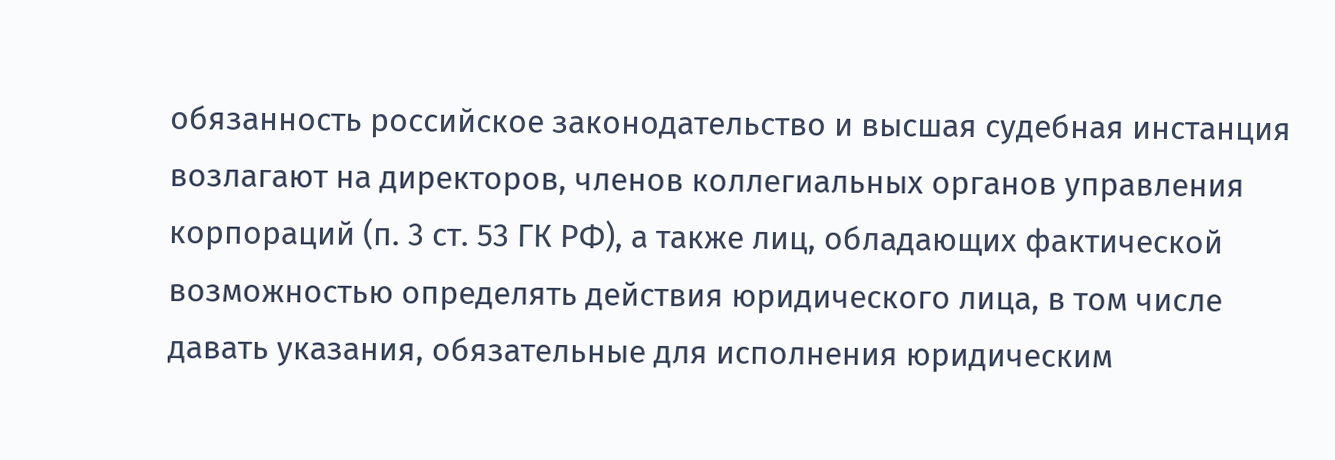обязанность российское законодательство и высшая судебная инстанция возлагают на директоров, членов коллегиальных органов управления корпораций (п. 3 ст. 53 ГК РФ), а также лиц, обладающих фактической возможностью определять действия юридического лица, в том числе давать указания, обязательные для исполнения юридическим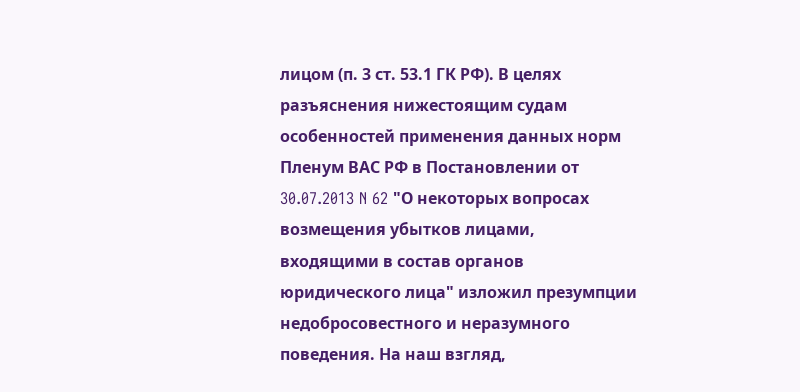лицом (п. 3 ст. 53.1 ГК РФ). В целях разъяснения нижестоящим судам особенностей применения данных норм Пленум ВАС РФ в Постановлении от 30.07.2013 N 62 "О некоторых вопросах возмещения убытков лицами, входящими в состав органов юридического лица" изложил презумпции недобросовестного и неразумного поведения. На наш взгляд,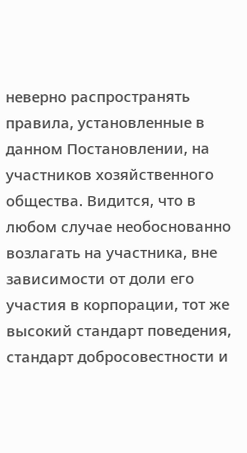неверно распространять правила, установленные в данном Постановлении, на участников хозяйственного общества. Видится, что в любом случае необоснованно возлагать на участника, вне зависимости от доли его участия в корпорации, тот же высокий стандарт поведения, стандарт добросовестности и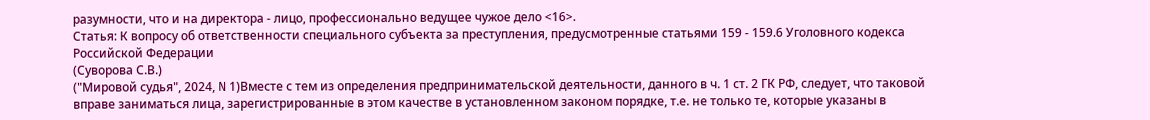разумности, что и на директора - лицо, профессионально ведущее чужое дело <16>.
Статья: К вопросу об ответственности специального субъекта за преступления, предусмотренные статьями 159 - 159.6 Уголовного кодекса Российской Федерации
(Суворова С.В.)
("Мировой судья", 2024, N 1)Вместе с тем из определения предпринимательской деятельности, данного в ч. 1 ст. 2 ГК РФ, следует, что таковой вправе заниматься лица, зарегистрированные в этом качестве в установленном законом порядке, т.е. не только те, которые указаны в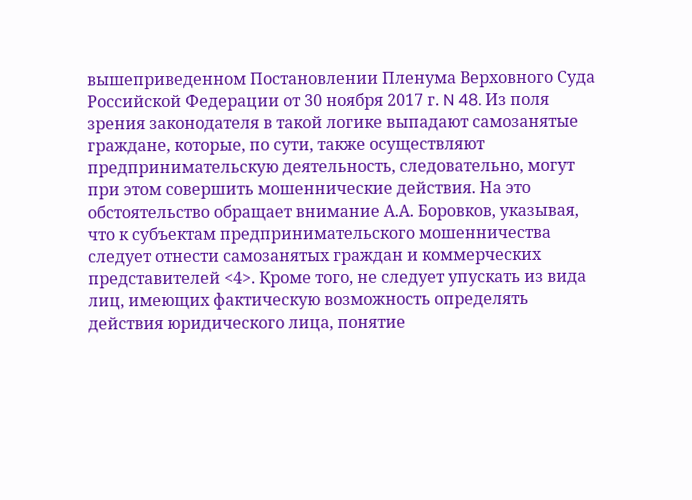вышеприведенном Постановлении Пленума Верховного Суда Российской Федерации от 30 ноября 2017 г. N 48. Из поля зрения законодателя в такой логике выпадают самозанятые граждане, которые, по сути, также осуществляют предпринимательскую деятельность, следовательно, могут при этом совершить мошеннические действия. На это обстоятельство обращает внимание А.А. Боровков, указывая, что к субъектам предпринимательского мошенничества следует отнести самозанятых граждан и коммерческих представителей <4>. Кроме того, не следует упускать из вида лиц, имеющих фактическую возможность определять действия юридического лица, понятие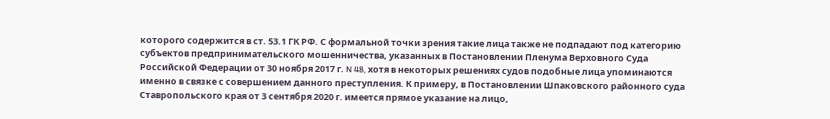которого содержится в ст. 53.1 ГК РФ. С формальной точки зрения такие лица также не подпадают под категорию субъектов предпринимательского мошенничества, указанных в Постановлении Пленума Верховного Суда Российской Федерации от 30 ноября 2017 г. N 48, хотя в некоторых решениях судов подобные лица упоминаются именно в связке с совершением данного преступления. К примеру, в Постановлении Шпаковского районного суда Ставропольского края от 3 сентября 2020 г. имеется прямое указание на лицо,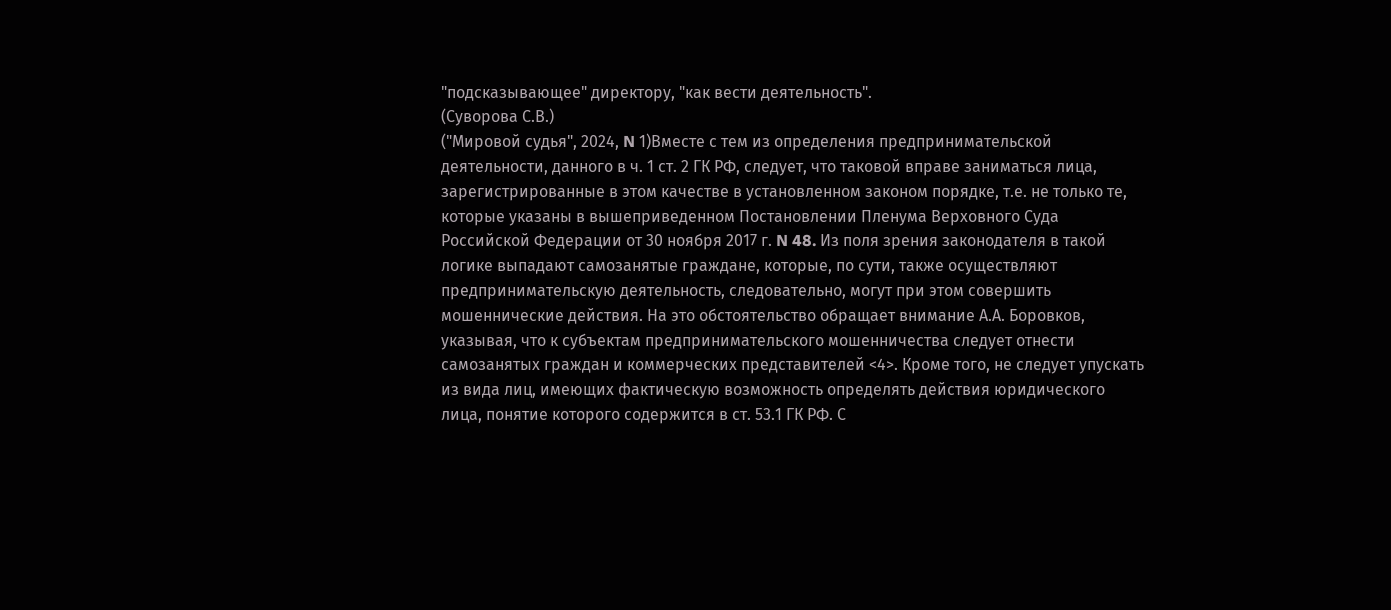"подсказывающее" директору, "как вести деятельность".
(Суворова С.В.)
("Мировой судья", 2024, N 1)Вместе с тем из определения предпринимательской деятельности, данного в ч. 1 ст. 2 ГК РФ, следует, что таковой вправе заниматься лица, зарегистрированные в этом качестве в установленном законом порядке, т.е. не только те, которые указаны в вышеприведенном Постановлении Пленума Верховного Суда Российской Федерации от 30 ноября 2017 г. N 48. Из поля зрения законодателя в такой логике выпадают самозанятые граждане, которые, по сути, также осуществляют предпринимательскую деятельность, следовательно, могут при этом совершить мошеннические действия. На это обстоятельство обращает внимание А.А. Боровков, указывая, что к субъектам предпринимательского мошенничества следует отнести самозанятых граждан и коммерческих представителей <4>. Кроме того, не следует упускать из вида лиц, имеющих фактическую возможность определять действия юридического лица, понятие которого содержится в ст. 53.1 ГК РФ. С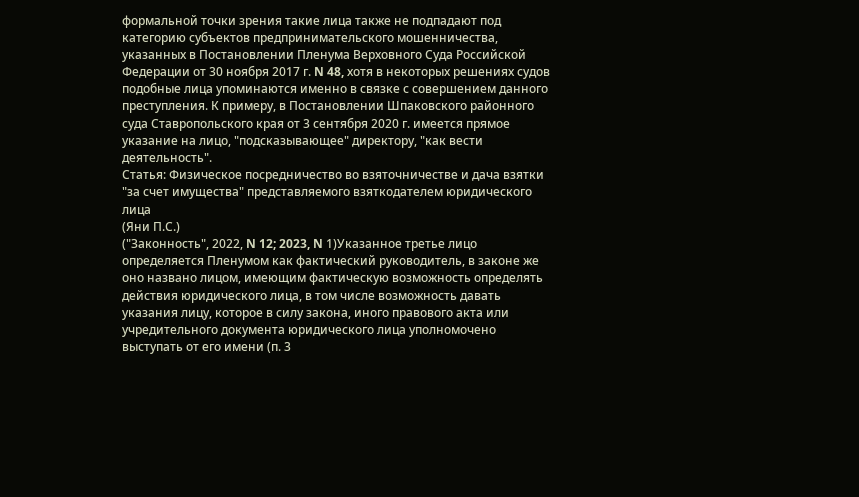формальной точки зрения такие лица также не подпадают под категорию субъектов предпринимательского мошенничества, указанных в Постановлении Пленума Верховного Суда Российской Федерации от 30 ноября 2017 г. N 48, хотя в некоторых решениях судов подобные лица упоминаются именно в связке с совершением данного преступления. К примеру, в Постановлении Шпаковского районного суда Ставропольского края от 3 сентября 2020 г. имеется прямое указание на лицо, "подсказывающее" директору, "как вести деятельность".
Статья: Физическое посредничество во взяточничестве и дача взятки "за счет имущества" представляемого взяткодателем юридического лица
(Яни П.С.)
("Законность", 2022, N 12; 2023, N 1)Указанное третье лицо определяется Пленумом как фактический руководитель, в законе же оно названо лицом, имеющим фактическую возможность определять действия юридического лица, в том числе возможность давать указания лицу, которое в силу закона, иного правового акта или учредительного документа юридического лица уполномочено выступать от его имени (п. 3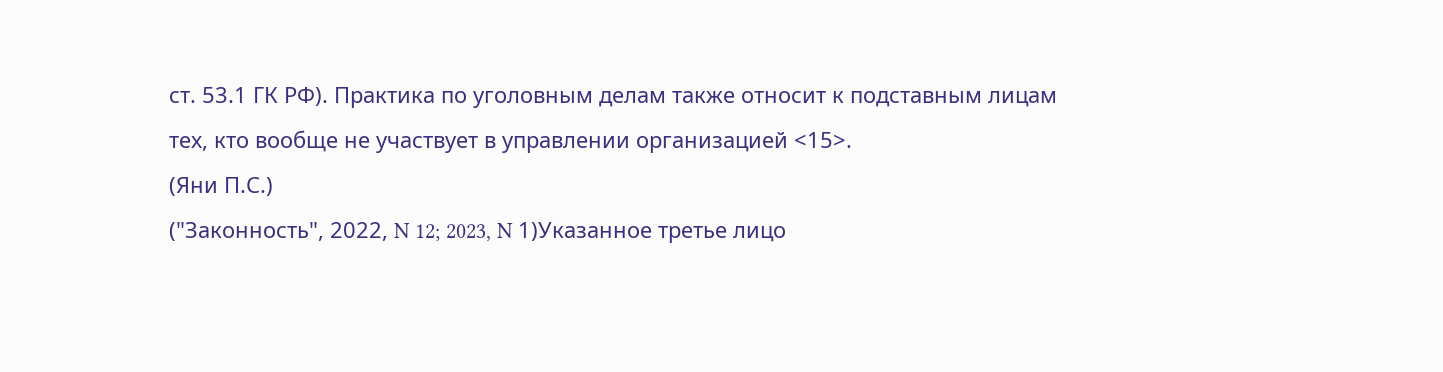ст. 53.1 ГК РФ). Практика по уголовным делам также относит к подставным лицам тех, кто вообще не участвует в управлении организацией <15>.
(Яни П.С.)
("Законность", 2022, N 12; 2023, N 1)Указанное третье лицо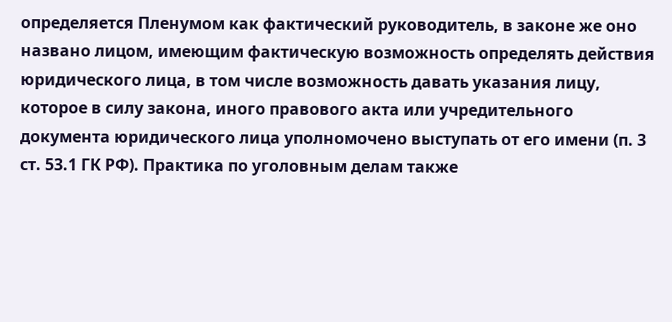определяется Пленумом как фактический руководитель, в законе же оно названо лицом, имеющим фактическую возможность определять действия юридического лица, в том числе возможность давать указания лицу, которое в силу закона, иного правового акта или учредительного документа юридического лица уполномочено выступать от его имени (п. 3 ст. 53.1 ГК РФ). Практика по уголовным делам также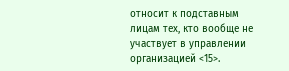относит к подставным лицам тех, кто вообще не участвует в управлении организацией <15>.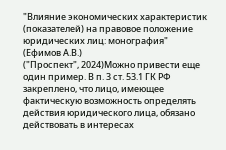"Влияние экономических характеристик (показателей) на правовое положение юридических лиц: монография"
(Ефимов А.В.)
("Проспект", 2024)Можно привести еще один пример. В п. 3 ст. 53.1 ГК РФ закреплено, что лицо, имеющее фактическую возможность определять действия юридического лица, обязано действовать в интересах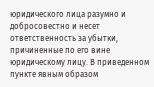юридического лица разумно и добросовестно и несет ответственность за убытки, причиненные по его вине юридическому лицу. В приведенном пункте явным образом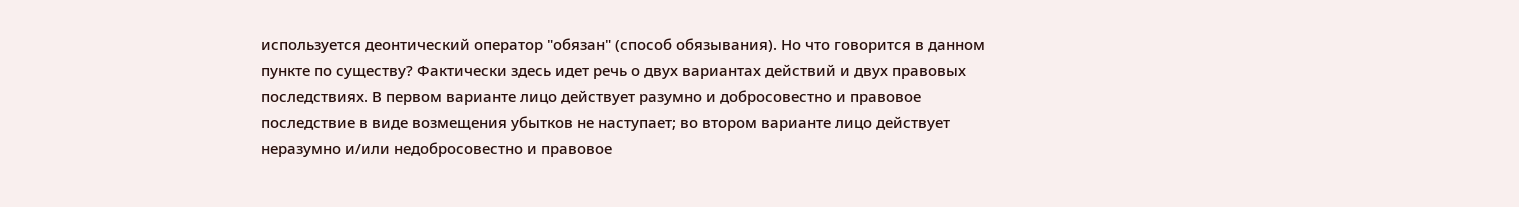используется деонтический оператор "обязан" (способ обязывания). Но что говорится в данном пункте по существу? Фактически здесь идет речь о двух вариантах действий и двух правовых последствиях. В первом варианте лицо действует разумно и добросовестно и правовое последствие в виде возмещения убытков не наступает; во втором варианте лицо действует неразумно и/или недобросовестно и правовое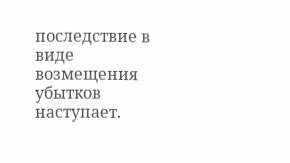последствие в виде возмещения убытков наступает.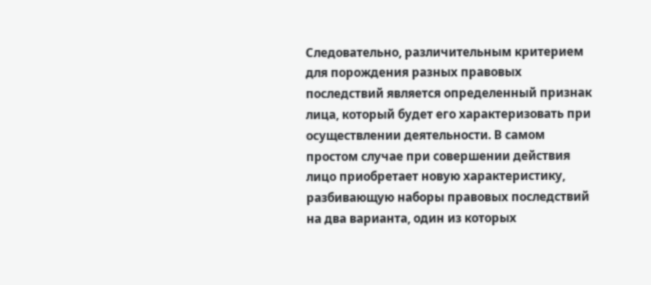Следовательно, различительным критерием для порождения разных правовых последствий является определенный признак лица, который будет его характеризовать при осуществлении деятельности. В самом простом случае при совершении действия лицо приобретает новую характеристику, разбивающую наборы правовых последствий на два варианта, один из которых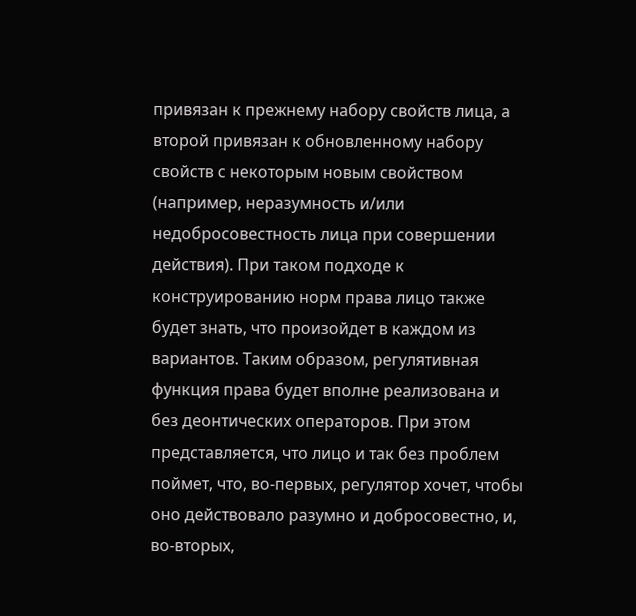привязан к прежнему набору свойств лица, а второй привязан к обновленному набору свойств с некоторым новым свойством (например, неразумность и/или недобросовестность лица при совершении действия). При таком подходе к конструированию норм права лицо также будет знать, что произойдет в каждом из вариантов. Таким образом, регулятивная функция права будет вполне реализована и без деонтических операторов. При этом представляется, что лицо и так без проблем поймет, что, во-первых, регулятор хочет, чтобы оно действовало разумно и добросовестно, и, во-вторых,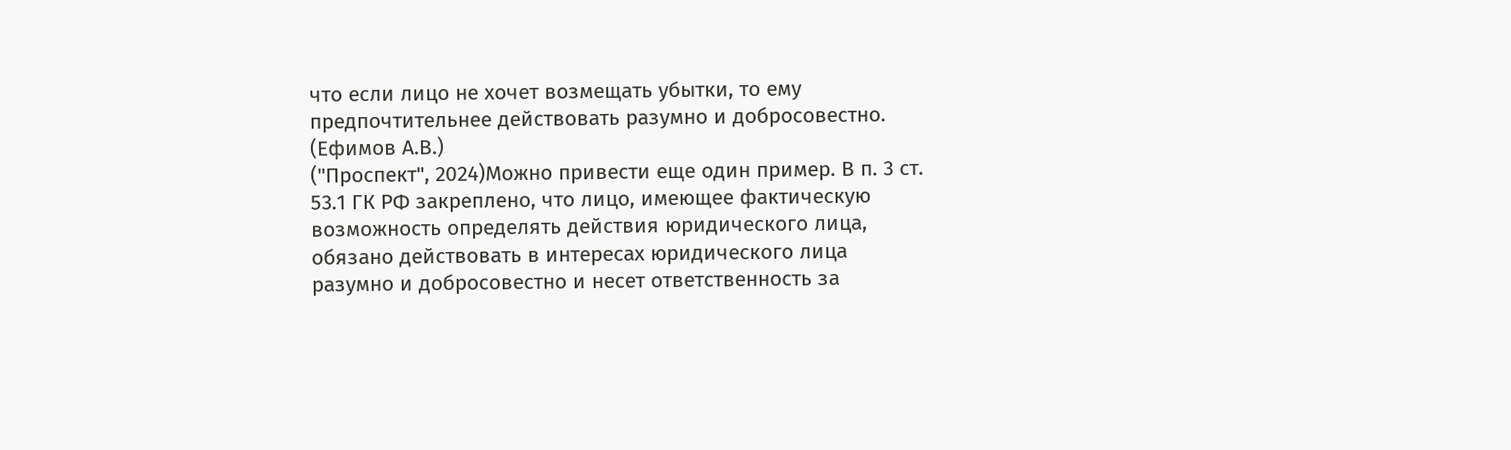что если лицо не хочет возмещать убытки, то ему предпочтительнее действовать разумно и добросовестно.
(Ефимов А.В.)
("Проспект", 2024)Можно привести еще один пример. В п. 3 ст. 53.1 ГК РФ закреплено, что лицо, имеющее фактическую возможность определять действия юридического лица, обязано действовать в интересах юридического лица разумно и добросовестно и несет ответственность за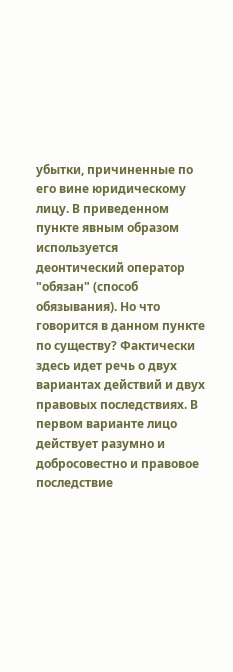убытки, причиненные по его вине юридическому лицу. В приведенном пункте явным образом используется деонтический оператор "обязан" (способ обязывания). Но что говорится в данном пункте по существу? Фактически здесь идет речь о двух вариантах действий и двух правовых последствиях. В первом варианте лицо действует разумно и добросовестно и правовое последствие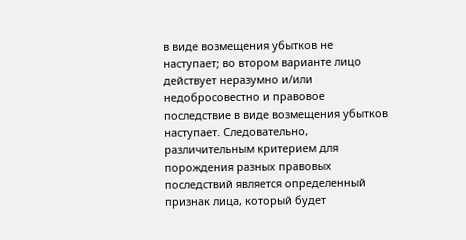в виде возмещения убытков не наступает; во втором варианте лицо действует неразумно и/или недобросовестно и правовое последствие в виде возмещения убытков наступает. Следовательно, различительным критерием для порождения разных правовых последствий является определенный признак лица, который будет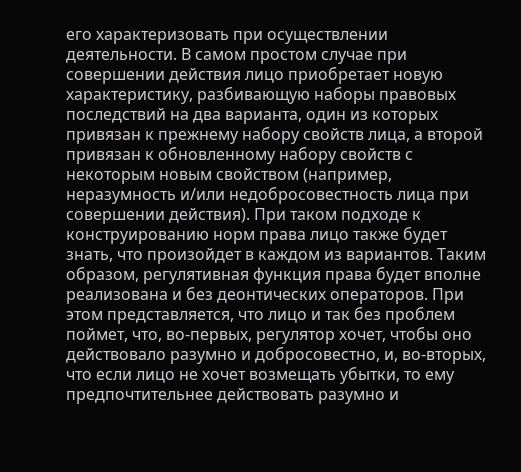его характеризовать при осуществлении деятельности. В самом простом случае при совершении действия лицо приобретает новую характеристику, разбивающую наборы правовых последствий на два варианта, один из которых привязан к прежнему набору свойств лица, а второй привязан к обновленному набору свойств с некоторым новым свойством (например, неразумность и/или недобросовестность лица при совершении действия). При таком подходе к конструированию норм права лицо также будет знать, что произойдет в каждом из вариантов. Таким образом, регулятивная функция права будет вполне реализована и без деонтических операторов. При этом представляется, что лицо и так без проблем поймет, что, во-первых, регулятор хочет, чтобы оно действовало разумно и добросовестно, и, во-вторых, что если лицо не хочет возмещать убытки, то ему предпочтительнее действовать разумно и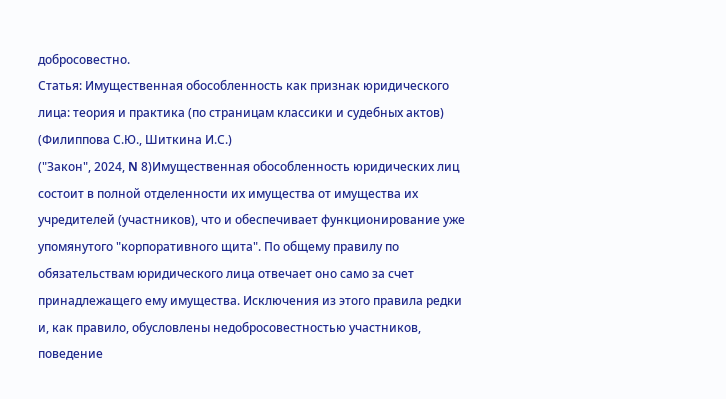добросовестно.
Статья: Имущественная обособленность как признак юридического лица: теория и практика (по страницам классики и судебных актов)
(Филиппова С.Ю., Шиткина И.С.)
("Закон", 2024, N 8)Имущественная обособленность юридических лиц состоит в полной отделенности их имущества от имущества их учредителей (участников), что и обеспечивает функционирование уже упомянутого "корпоративного щита". По общему правилу по обязательствам юридического лица отвечает оно само за счет принадлежащего ему имущества. Исключения из этого правила редки и, как правило, обусловлены недобросовестностью участников, поведение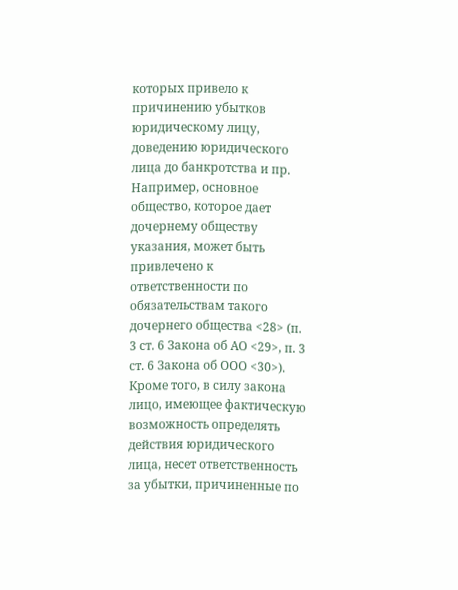которых привело к причинению убытков юридическому лицу, доведению юридического лица до банкротства и пр. Например, основное общество, которое дает дочернему обществу указания, может быть привлечено к ответственности по обязательствам такого дочернего общества <28> (п. 3 ст. 6 Закона об АО <29>, п. 3 ст. 6 Закона об ООО <30>). Кроме того, в силу закона лицо, имеющее фактическую возможность определять действия юридического лица, несет ответственность за убытки, причиненные по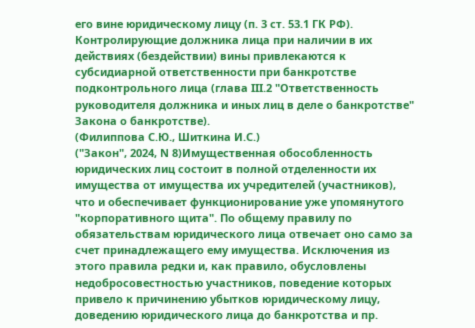его вине юридическому лицу (п. 3 ст. 53.1 ГК РФ). Контролирующие должника лица при наличии в их действиях (бездействии) вины привлекаются к субсидиарной ответственности при банкротстве подконтрольного лица (глава III.2 "Ответственность руководителя должника и иных лиц в деле о банкротстве" Закона о банкротстве).
(Филиппова С.Ю., Шиткина И.С.)
("Закон", 2024, N 8)Имущественная обособленность юридических лиц состоит в полной отделенности их имущества от имущества их учредителей (участников), что и обеспечивает функционирование уже упомянутого "корпоративного щита". По общему правилу по обязательствам юридического лица отвечает оно само за счет принадлежащего ему имущества. Исключения из этого правила редки и, как правило, обусловлены недобросовестностью участников, поведение которых привело к причинению убытков юридическому лицу, доведению юридического лица до банкротства и пр.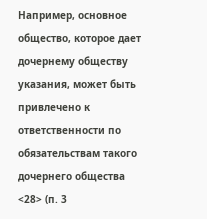Например, основное общество, которое дает дочернему обществу указания, может быть привлечено к ответственности по обязательствам такого дочернего общества <28> (п. 3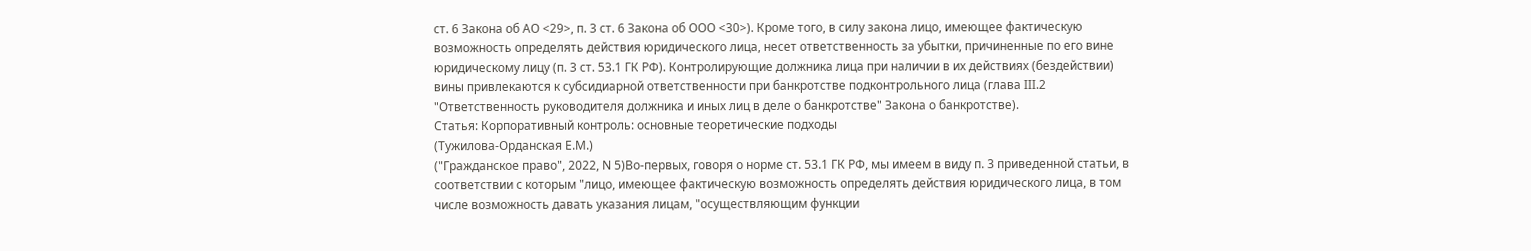ст. 6 Закона об АО <29>, п. 3 ст. 6 Закона об ООО <30>). Кроме того, в силу закона лицо, имеющее фактическую возможность определять действия юридического лица, несет ответственность за убытки, причиненные по его вине юридическому лицу (п. 3 ст. 53.1 ГК РФ). Контролирующие должника лица при наличии в их действиях (бездействии) вины привлекаются к субсидиарной ответственности при банкротстве подконтрольного лица (глава III.2 "Ответственность руководителя должника и иных лиц в деле о банкротстве" Закона о банкротстве).
Статья: Корпоративный контроль: основные теоретические подходы
(Тужилова-Орданская Е.М.)
("Гражданское право", 2022, N 5)Во-первых, говоря о норме ст. 53.1 ГК РФ, мы имеем в виду п. 3 приведенной статьи, в соответствии с которым "лицо, имеющее фактическую возможность определять действия юридического лица, в том числе возможность давать указания лицам, "осуществляющим функции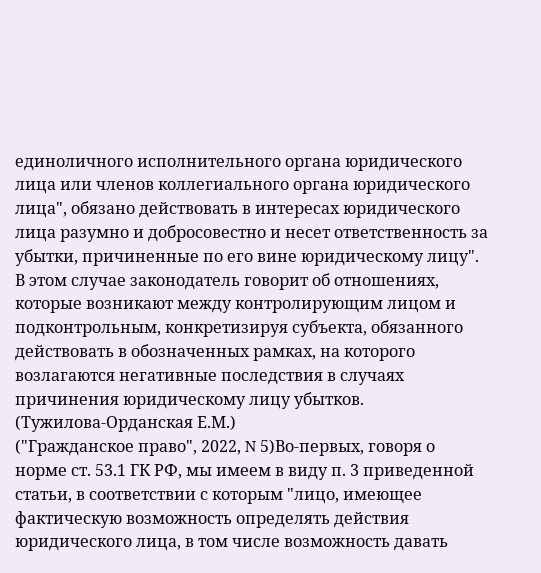единоличного исполнительного органа юридического лица или членов коллегиального органа юридического лица", обязано действовать в интересах юридического лица разумно и добросовестно и несет ответственность за убытки, причиненные по его вине юридическому лицу". В этом случае законодатель говорит об отношениях, которые возникают между контролирующим лицом и подконтрольным, конкретизируя субъекта, обязанного действовать в обозначенных рамках, на которого возлагаются негативные последствия в случаях причинения юридическому лицу убытков.
(Тужилова-Орданская Е.М.)
("Гражданское право", 2022, N 5)Во-первых, говоря о норме ст. 53.1 ГК РФ, мы имеем в виду п. 3 приведенной статьи, в соответствии с которым "лицо, имеющее фактическую возможность определять действия юридического лица, в том числе возможность давать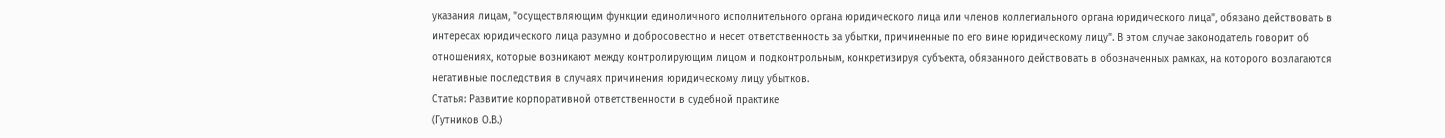указания лицам, "осуществляющим функции единоличного исполнительного органа юридического лица или членов коллегиального органа юридического лица", обязано действовать в интересах юридического лица разумно и добросовестно и несет ответственность за убытки, причиненные по его вине юридическому лицу". В этом случае законодатель говорит об отношениях, которые возникают между контролирующим лицом и подконтрольным, конкретизируя субъекта, обязанного действовать в обозначенных рамках, на которого возлагаются негативные последствия в случаях причинения юридическому лицу убытков.
Статья: Развитие корпоративной ответственности в судебной практике
(Гутников О.В.)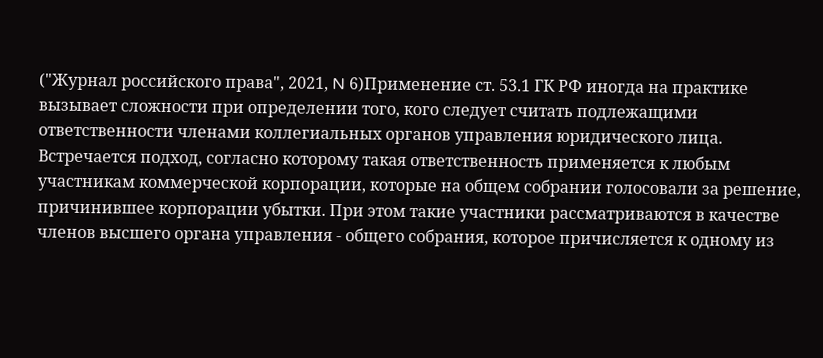("Журнал российского права", 2021, N 6)Применение ст. 53.1 ГК РФ иногда на практике вызывает сложности при определении того, кого следует считать подлежащими ответственности членами коллегиальных органов управления юридического лица. Встречается подход, согласно которому такая ответственность применяется к любым участникам коммерческой корпорации, которые на общем собрании голосовали за решение, причинившее корпорации убытки. При этом такие участники рассматриваются в качестве членов высшего органа управления - общего собрания, которое причисляется к одному из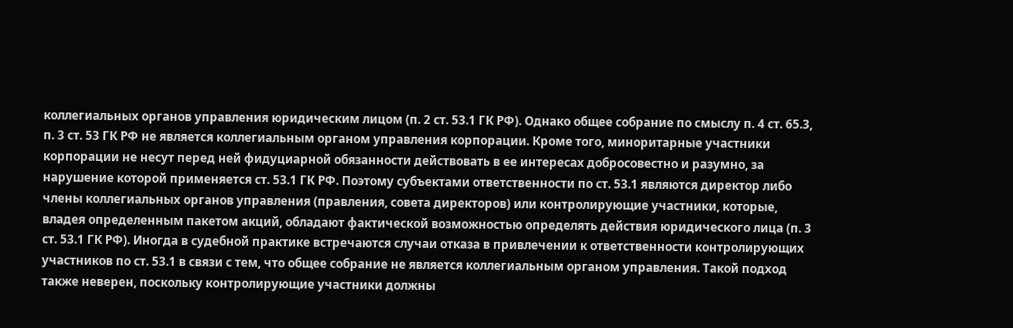коллегиальных органов управления юридическим лицом (п. 2 ст. 53.1 ГК РФ). Однако общее собрание по смыслу п. 4 ст. 65.3, п. 3 ст. 53 ГК РФ не является коллегиальным органом управления корпорации. Кроме того, миноритарные участники корпорации не несут перед ней фидуциарной обязанности действовать в ее интересах добросовестно и разумно, за нарушение которой применяется ст. 53.1 ГК РФ. Поэтому субъектами ответственности по ст. 53.1 являются директор либо члены коллегиальных органов управления (правления, совета директоров) или контролирующие участники, которые, владея определенным пакетом акций, обладают фактической возможностью определять действия юридического лица (п. 3 ст. 53.1 ГК РФ). Иногда в судебной практике встречаются случаи отказа в привлечении к ответственности контролирующих участников по ст. 53.1 в связи с тем, что общее собрание не является коллегиальным органом управления. Такой подход также неверен, поскольку контролирующие участники должны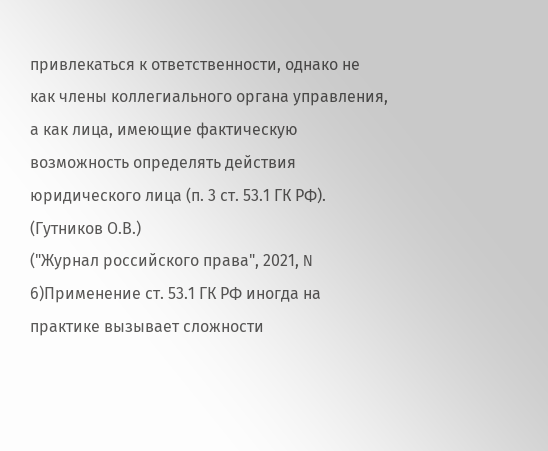привлекаться к ответственности, однако не как члены коллегиального органа управления, а как лица, имеющие фактическую возможность определять действия юридического лица (п. 3 ст. 53.1 ГК РФ).
(Гутников О.В.)
("Журнал российского права", 2021, N 6)Применение ст. 53.1 ГК РФ иногда на практике вызывает сложности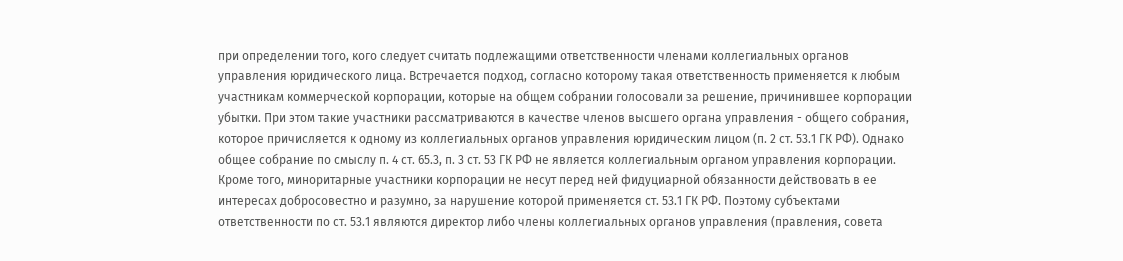при определении того, кого следует считать подлежащими ответственности членами коллегиальных органов управления юридического лица. Встречается подход, согласно которому такая ответственность применяется к любым участникам коммерческой корпорации, которые на общем собрании голосовали за решение, причинившее корпорации убытки. При этом такие участники рассматриваются в качестве членов высшего органа управления - общего собрания, которое причисляется к одному из коллегиальных органов управления юридическим лицом (п. 2 ст. 53.1 ГК РФ). Однако общее собрание по смыслу п. 4 ст. 65.3, п. 3 ст. 53 ГК РФ не является коллегиальным органом управления корпорации. Кроме того, миноритарные участники корпорации не несут перед ней фидуциарной обязанности действовать в ее интересах добросовестно и разумно, за нарушение которой применяется ст. 53.1 ГК РФ. Поэтому субъектами ответственности по ст. 53.1 являются директор либо члены коллегиальных органов управления (правления, совета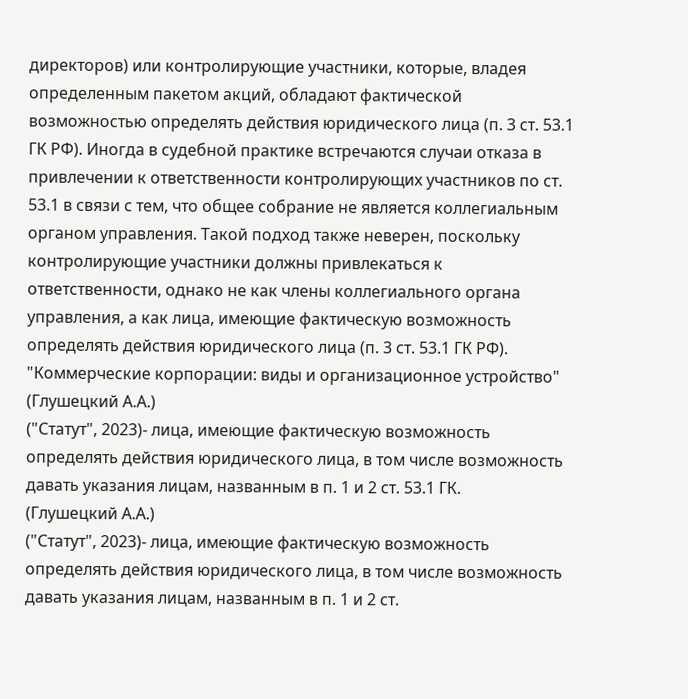директоров) или контролирующие участники, которые, владея определенным пакетом акций, обладают фактической возможностью определять действия юридического лица (п. 3 ст. 53.1 ГК РФ). Иногда в судебной практике встречаются случаи отказа в привлечении к ответственности контролирующих участников по ст. 53.1 в связи с тем, что общее собрание не является коллегиальным органом управления. Такой подход также неверен, поскольку контролирующие участники должны привлекаться к ответственности, однако не как члены коллегиального органа управления, а как лица, имеющие фактическую возможность определять действия юридического лица (п. 3 ст. 53.1 ГК РФ).
"Коммерческие корпорации: виды и организационное устройство"
(Глушецкий А.А.)
("Статут", 2023)- лица, имеющие фактическую возможность определять действия юридического лица, в том числе возможность давать указания лицам, названным в п. 1 и 2 ст. 53.1 ГК.
(Глушецкий А.А.)
("Статут", 2023)- лица, имеющие фактическую возможность определять действия юридического лица, в том числе возможность давать указания лицам, названным в п. 1 и 2 ст.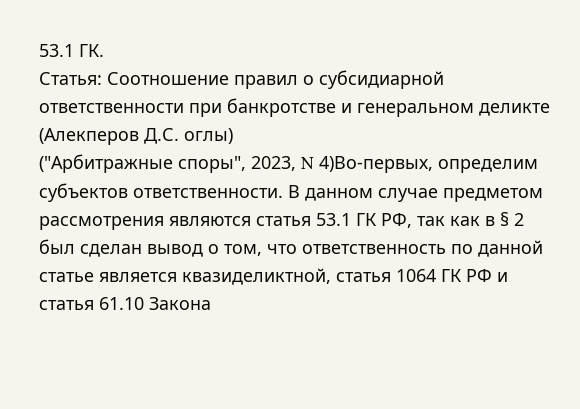53.1 ГК.
Статья: Соотношение правил о субсидиарной ответственности при банкротстве и генеральном деликте
(Алекперов Д.С. оглы)
("Арбитражные споры", 2023, N 4)Во-первых, определим субъектов ответственности. В данном случае предметом рассмотрения являются статья 53.1 ГК РФ, так как в § 2 был сделан вывод о том, что ответственность по данной статье является квазиделиктной, статья 1064 ГК РФ и статья 61.10 Закона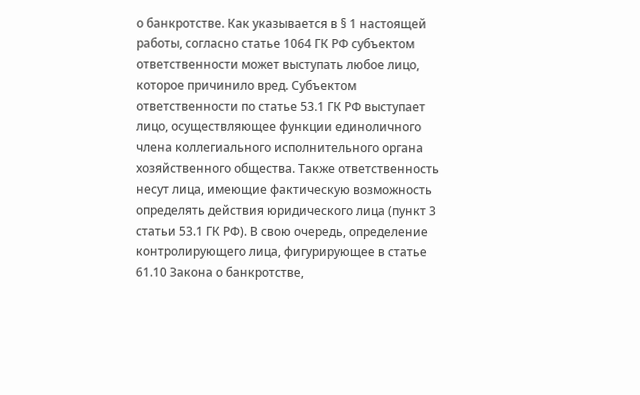о банкротстве. Как указывается в § 1 настоящей работы, согласно статье 1064 ГК РФ субъектом ответственности может выступать любое лицо, которое причинило вред. Субъектом ответственности по статье 53.1 ГК РФ выступает лицо, осуществляющее функции единоличного члена коллегиального исполнительного органа хозяйственного общества. Также ответственность несут лица, имеющие фактическую возможность определять действия юридического лица (пункт 3 статьи 53.1 ГК РФ). В свою очередь, определение контролирующего лица, фигурирующее в статье 61.10 Закона о банкротстве,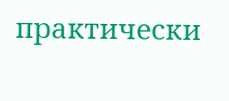практически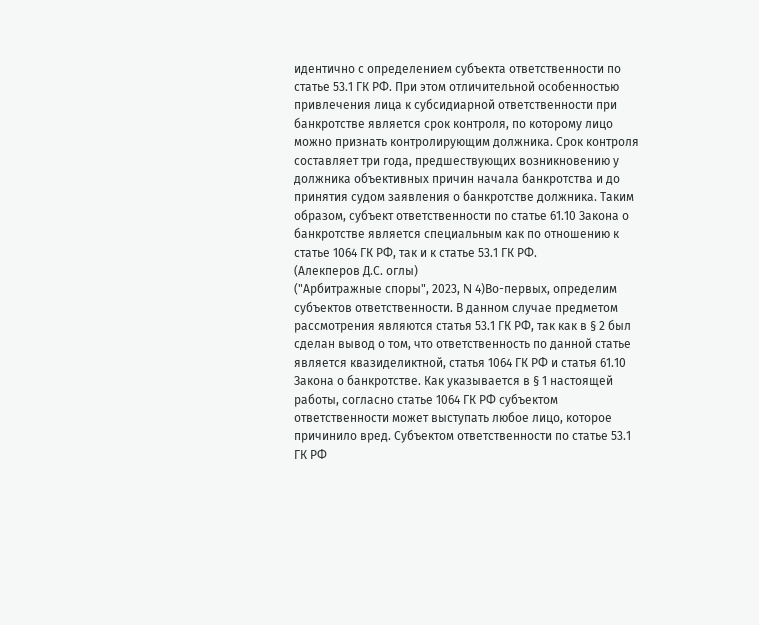идентично с определением субъекта ответственности по статье 53.1 ГК РФ. При этом отличительной особенностью привлечения лица к субсидиарной ответственности при банкротстве является срок контроля, по которому лицо можно признать контролирующим должника. Срок контроля составляет три года, предшествующих возникновению у должника объективных причин начала банкротства и до принятия судом заявления о банкротстве должника. Таким образом, субъект ответственности по статье 61.10 Закона о банкротстве является специальным как по отношению к статье 1064 ГК РФ, так и к статье 53.1 ГК РФ.
(Алекперов Д.С. оглы)
("Арбитражные споры", 2023, N 4)Во-первых, определим субъектов ответственности. В данном случае предметом рассмотрения являются статья 53.1 ГК РФ, так как в § 2 был сделан вывод о том, что ответственность по данной статье является квазиделиктной, статья 1064 ГК РФ и статья 61.10 Закона о банкротстве. Как указывается в § 1 настоящей работы, согласно статье 1064 ГК РФ субъектом ответственности может выступать любое лицо, которое причинило вред. Субъектом ответственности по статье 53.1 ГК РФ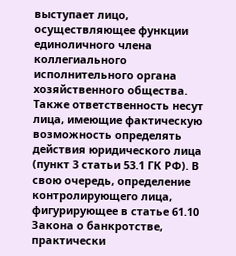выступает лицо, осуществляющее функции единоличного члена коллегиального исполнительного органа хозяйственного общества. Также ответственность несут лица, имеющие фактическую возможность определять действия юридического лица (пункт 3 статьи 53.1 ГК РФ). В свою очередь, определение контролирующего лица, фигурирующее в статье 61.10 Закона о банкротстве, практически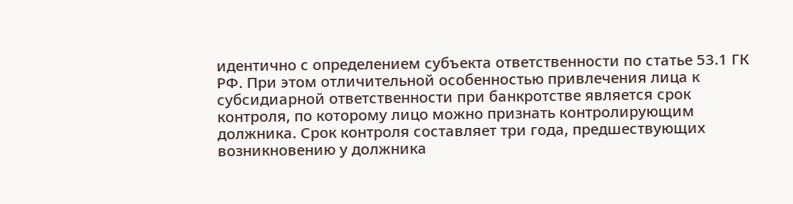идентично с определением субъекта ответственности по статье 53.1 ГК РФ. При этом отличительной особенностью привлечения лица к субсидиарной ответственности при банкротстве является срок контроля, по которому лицо можно признать контролирующим должника. Срок контроля составляет три года, предшествующих возникновению у должника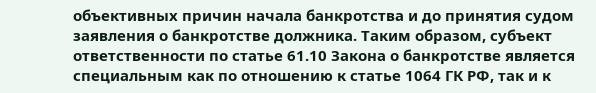объективных причин начала банкротства и до принятия судом заявления о банкротстве должника. Таким образом, субъект ответственности по статье 61.10 Закона о банкротстве является специальным как по отношению к статье 1064 ГК РФ, так и к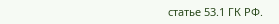статье 53.1 ГК РФ.